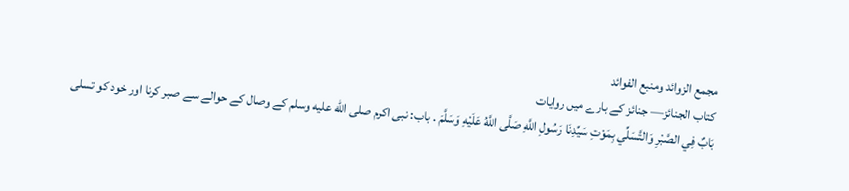مجمع الزوائد ومنبع الفوائد
كتاب الجنائز— جنائز کے بارے میں روایات
بَابٌ فِي الصَّبْرِ وَالتَّسَلِّي بِمَوْتِ سَيِّدِنَا رَسُولِ اللَّهِ صَلَّى اللَّهُ عَلَيْهِ وَسَلَّمَ . باب: نبی اکرم صلى الله عليه وسلم کے وصال کے حوالے سے صبر کرنا اور خود کو تسلی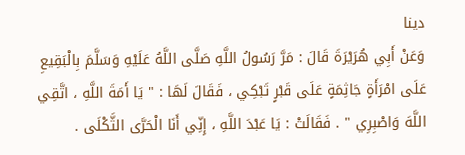دینا
وَعَنْ أَبِي هُرَيْرَةَ قَالَ : مَرَّ رَسُولُ اللَّهِ صَلَّى اللَّهُ عَلَيْهِ وَسَلَّمَ بِالْبَقِيعِ عَلَى امْرَأَةٍ جَاثِمَةٍ عَلَى قَبْرٍ تَبْكِي ، فَقَالَ لَهَا : " يَا أَمَةَ اللَّهِ ، اتَّقِي اللَّهَ وَاصْبِرِي " . فَقَالَتْ : يَا عَبْدَ اللَّهِ ، إِنِّي أَنَا الْحَرَّى الثَّكْلَى .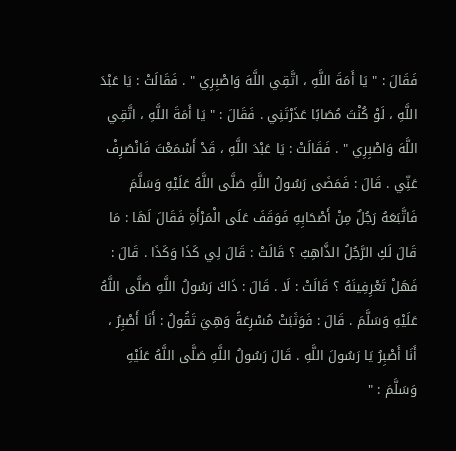فَقَالَ : " يَا أَمَةَ اللَّهِ ، اتَّقِي اللَّهَ وَاصْبِرِي " . فَقَالَتْ : يَا عَبْدَ اللَّهِ ، لَوْ كُنْتَ مُصَابًا عَذَرْتَنِي . فَقَالَ : " يَا أَمَةَ اللَّهِ ، اتَّقِي اللَّهَ وَاصْبِرِي " . فَقَالَتْ : يَا عَبْدَ اللَّهِ ، قَدْ أَسْمَعْتَ فَانْصَرِفْ عَنِّي . قَالَ : فَمَضَى رَسُولُ اللَّهِ صَلَّى اللَّهُ عَلَيْهِ وَسَلَّمَ فَاتَّبَعَهُ رَجُلٌ مِنْ أَصْحَابِهِ فَوَقَفَ عَلَى الْمَرْأَةِ فَقَالَ لَهَا : مَا قَالَ لَكِ الرَّجُلُ الذَّاهِبُ ؟ قَالَتْ : قَالَ لِي كَذَا وَكَذَا . قَالَ : فَهَلْ تَعْرِفِينَهُ ؟ قَالَتْ : لَا . قَالَ : ذَاكَ رَسُولُ اللَّهِ صَلَّى اللَّهُ عَلَيْهِ وَسَلَّمَ . قَالَ : فَوَثَبَتْ مُسْرِعَةً وَهِيَ تَقُولُ : أَنَا أَصْبِرُ ، أَنَا أَصْبِرُ يَا رَسُولَ اللَّهِ . قَالَ رَسُولُ اللَّهِ صَلَّى اللَّهُ عَلَيْهِ وَسَلَّمَ : "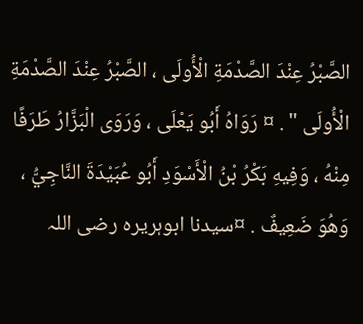الصَّبْرُ عِنْدَ الصَّدْمَةِ الْأُولَى ، الصَّبْرُ عِنْدَ الصَّدْمَةِ الْأُولَى " . ¤ رَوَاهُ أَبُو يَعْلَى ، وَرَوَى الْبَزَّارُ طَرَفًا مِنْهُ ، وَفِيهِ بَكْرُ بْنُ الْأَسْوَدِ أَبُو عُبَيْدَةَ النَّاجِيُّ ، وَهُوَ ضَعِيفٌ . ¤سیدنا ابوہریرہ رضی اللہ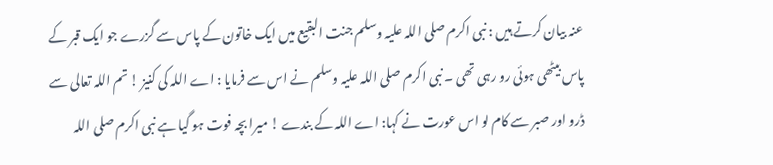عنہ بیان کرتے ہیں : نبی اکرم صلی اللہ علیہ وسلم جنت البقیع میں ایک خاتون کے پاس سے گزرے جو ایک قبر کے پاس بیٹھی ہوئی رو رہی تھی ۔ نبی اکرم صلی اللہ علیہ وسلم نے اس سے فرمایا : اے اللہ کی کنیز ! تم اللہ تعالی سے ڈرو اور صبر سے کام لو اس عورت نے کہا: اے اللہ کے بندے ! میرا بچہ فوت ہو گیا ہے نبی اکرم صلی اللہ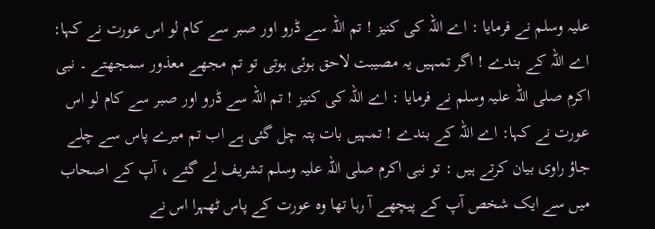علیہ وسلم نے فرمایا : اے اللہ کی کنیز ! تم اللہ سے ڈرو اور صبر سے کام لو اس عورت نے کہا: اے اللہ کے بندے ! اگر تمہیں یہ مصیبت لاحق ہوئی ہوتی تو تم مجھے معذور سمجھتے ۔ نبی اکرم صلی اللہ علیہ وسلم نے فرمایا : اے اللہ کی کنیز ! تم اللہ سے ڈرو اور صبر سے کام لو اس عورت نے کہا: اے اللہ کے بندے ! تمہیں بات پتہ چل گئی ہے اب تم میرے پاس سے چلے جاؤ راوی بیان کرتے ہیں : تو نبی اکرم صلی اللہ علیہ وسلم تشریف لے گئے ، آپ کے اصحاب میں سے ایک شخص آپ کے پیچھے آ رہا تھا وہ عورت کے پاس ٹھہرا اس نے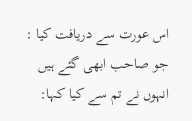اس عورت سے دریافت کیا : جو صاحب ابھی گئے ہیں انہوں نے تم سے کیا کہا: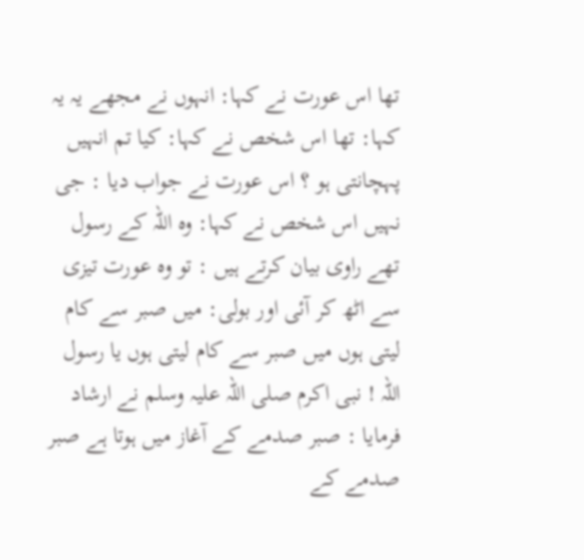تھا اس عورت نے کہا: انہوں نے مجھے یہ یہ کہا: تھا اس شخص نے کہا: کیا تم انہیں پہچانتی ہو ؟ اس عورت نے جواب دیا : جی نہیں اس شخص نے کہا: وہ اللہ کے رسول تھے راوی بیان کرتے ہیں : تو وہ عورت تیزی سے اٹھ کر آئی اور بولی: میں صبر سے کام لیتی ہوں میں صبر سے کام لیتی ہوں یا رسول اللہ ! نبی اکرم صلی اللہ علیہ وسلم نے ارشاد فرمایا : صبر صدمے کے آغاز میں ہوتا ہے صبر صدمے کے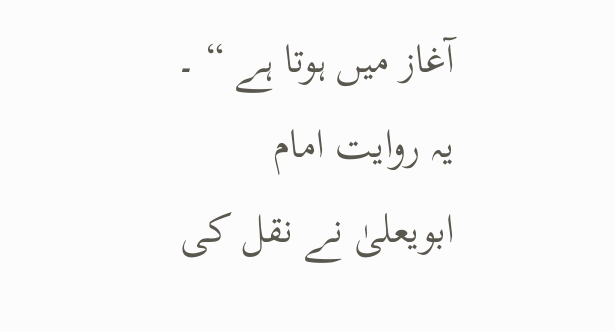آغاز میں ہوتا ہے “ ۔
یہ روایت امام ابویعلیٰ نے نقل کی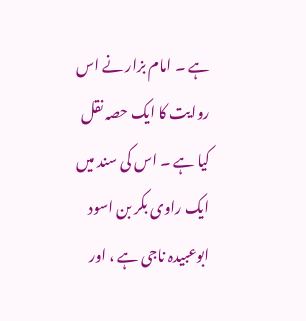ہے ۔ امام بزار نے اس روایت کا ایک حصہ نقل کیا ہے ۔ اس کی سند میں ایک راوی بکر بن اسود ابوعبیدہ ناجی ہے ، اور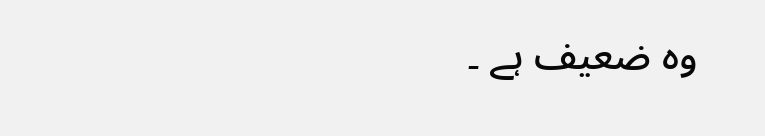وہ ضعیف ہے ۔